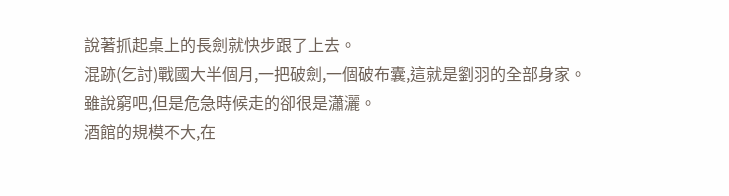說著抓起桌上的長劍就快步跟了上去。
混跡(乞討)戰國大半個月,一把破劍,一個破布囊,這就是劉羽的全部身家。
雖說窮吧,但是危急時候走的卻很是瀟灑。
酒館的規模不大,在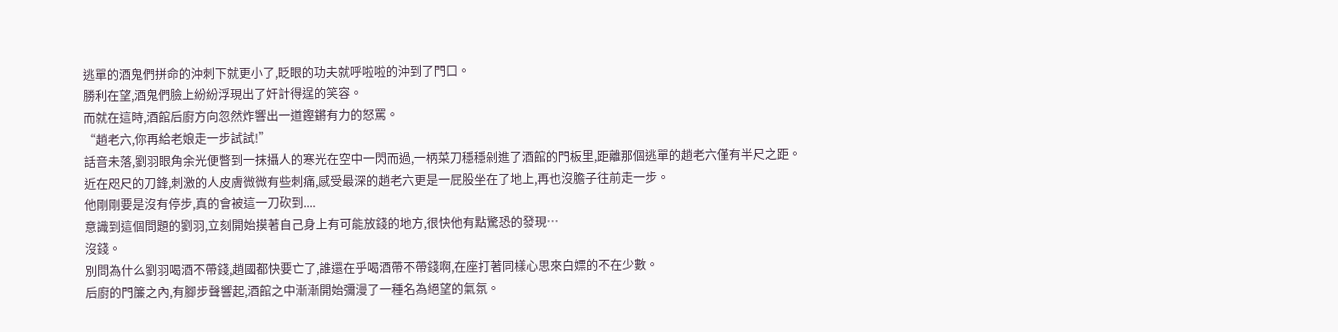逃單的酒鬼們拼命的沖刺下就更小了,眨眼的功夫就呼啦啦的沖到了門口。
勝利在望,酒鬼們臉上紛紛浮現出了奸計得逞的笑容。
而就在這時,酒館后廚方向忽然炸響出一道鏗鏘有力的怒罵。
“趙老六,你再給老娘走一步試試!”
話音未落,劉羽眼角余光便瞥到一抹攝人的寒光在空中一閃而過,一柄菜刀穩穩剁進了酒館的門板里,距離那個逃單的趙老六僅有半尺之距。
近在咫尺的刀鋒,刺激的人皮膚微微有些刺痛,感受最深的趙老六更是一屁股坐在了地上,再也沒膽子往前走一步。
他剛剛要是沒有停步,真的會被這一刀砍到....
意識到這個問題的劉羽,立刻開始摸著自己身上有可能放錢的地方,很快他有點驚恐的發現…
沒錢。
別問為什么劉羽喝酒不帶錢,趙國都快要亡了,誰還在乎喝酒帶不帶錢啊,在座打著同樣心思來白嫖的不在少數。
后廚的門簾之內,有腳步聲響起,酒館之中漸漸開始彌漫了一種名為絕望的氣氛。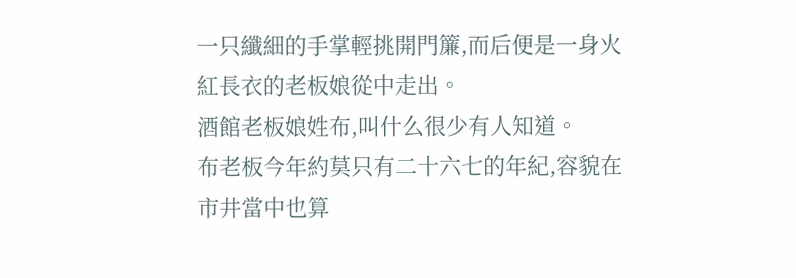一只纖細的手掌輕挑開門簾,而后便是一身火紅長衣的老板娘從中走出。
酒館老板娘姓布,叫什么很少有人知道。
布老板今年約莫只有二十六七的年紀,容貌在市井當中也算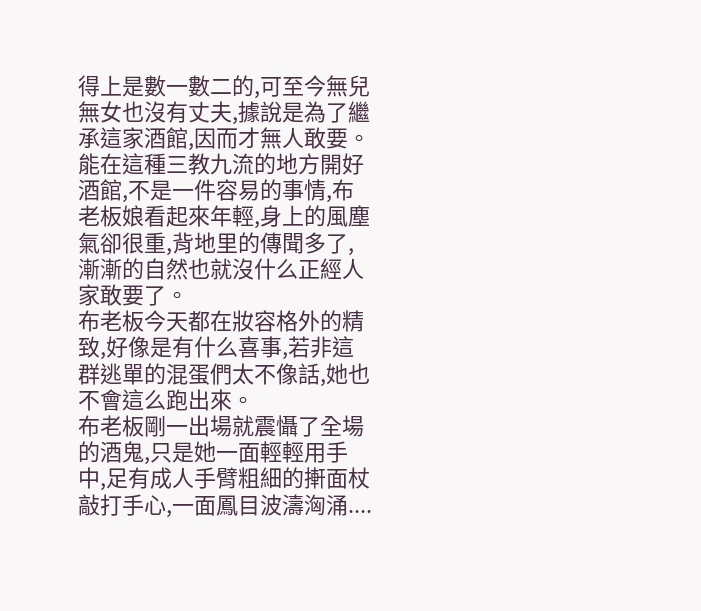得上是數一數二的,可至今無兒無女也沒有丈夫,據說是為了繼承這家酒館,因而才無人敢要。
能在這種三教九流的地方開好酒館,不是一件容易的事情,布老板娘看起來年輕,身上的風塵氣卻很重,背地里的傳聞多了,漸漸的自然也就沒什么正經人家敢要了。
布老板今天都在妝容格外的精致,好像是有什么喜事,若非這群逃單的混蛋們太不像話,她也不會這么跑出來。
布老板剛一出場就震懾了全場的酒鬼,只是她一面輕輕用手中,足有成人手臂粗細的搟面杖敲打手心,一面鳳目波濤洶涌....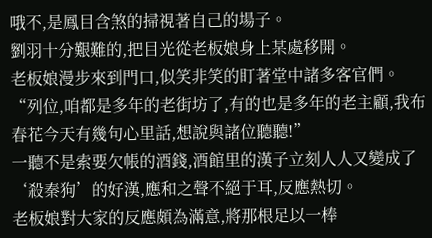哦不,是鳳目含煞的掃視著自己的場子。
劉羽十分艱難的,把目光從老板娘身上某處移開。
老板娘漫步來到門口,似笑非笑的盯著堂中諸多客官們。
“列位,咱都是多年的老街坊了,有的也是多年的老主顧,我布春花今天有幾句心里話,想說與諸位聽聽!”
一聽不是索要欠帳的酒錢,酒館里的漢子立刻人人又變成了‘殺秦狗’的好漢,應和之聲不絕于耳,反應熱切。
老板娘對大家的反應頗為滿意,將那根足以一棒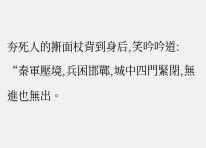夯死人的搟面杖背到身后,笑吟吟道:
“秦軍壓境,兵困邯鄲,城中四門緊閉,無進也無出。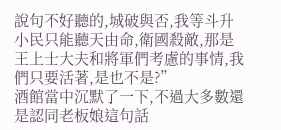說句不好聽的,城破與否,我等斗升小民只能聽天由命,衛國殺敵,那是王上士大夫和將軍們考慮的事情,我們只要活著,是也不是?”
酒館當中沉默了一下,不過大多數還是認同老板娘這句話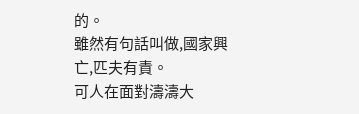的。
雖然有句話叫做,國家興亡,匹夫有責。
可人在面對濤濤大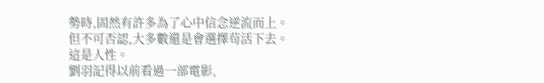勢時,固然有許多為了心中信念逆流而上。
但不可否認,大多數還是會選擇茍活下去。
這是人性。
劉羽記得以前看過一部電影,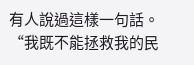有人說過這樣一句話。
“我既不能拯救我的民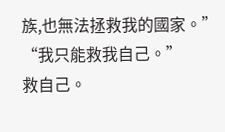族,也無法拯救我的國家。”
“我只能救我自己。”
救自己。